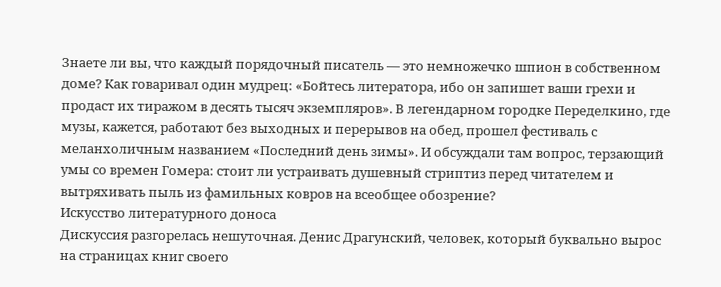Знаете ли вы, что каждый порядочный писатель — это немножечко шпион в собственном доме? Как говаривал один мудрец: «Бойтесь литератора, ибо он запишет ваши грехи и продаст их тиражом в десять тысяч экземпляров». В легендарном городке Переделкино, где музы, кажется, работают без выходных и перерывов на обед, прошел фестиваль с меланхоличным названием «Последний день зимы». И обсуждали там вопрос, терзающий умы со времен Гомера: стоит ли устраивать душевный стриптиз перед читателем и вытряхивать пыль из фамильных ковров на всеобщее обозрение?
Искусство литературного доноса
Дискуссия разгорелась нешуточная. Денис Драгунский, человек, который буквально вырос на страницах книг своего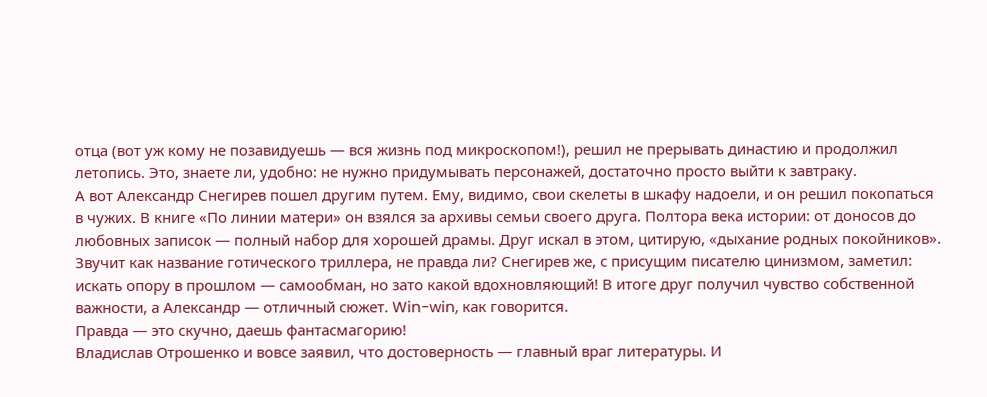отца (вот уж кому не позавидуешь — вся жизнь под микроскопом!), решил не прерывать династию и продолжил летопись. Это, знаете ли, удобно: не нужно придумывать персонажей, достаточно просто выйти к завтраку.
А вот Александр Снегирев пошел другим путем. Ему, видимо, свои скелеты в шкафу надоели, и он решил покопаться в чужих. В книге «По линии матери» он взялся за архивы семьи своего друга. Полтора века истории: от доносов до любовных записок — полный набор для хорошей драмы. Друг искал в этом, цитирую, «дыхание родных покойников». Звучит как название готического триллера, не правда ли? Снегирев же, с присущим писателю цинизмом, заметил: искать опору в прошлом — самообман, но зато какой вдохновляющий! В итоге друг получил чувство собственной важности, а Александр — отличный сюжет. Win-win, как говорится.
Правда — это скучно, даешь фантасмагорию!
Владислав Отрошенко и вовсе заявил, что достоверность — главный враг литературы. И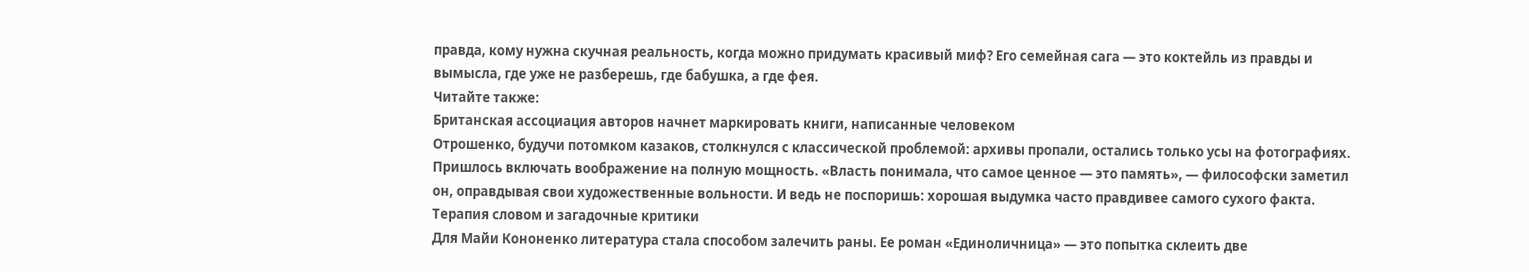правда, кому нужна скучная реальность, когда можно придумать красивый миф? Его семейная сага — это коктейль из правды и вымысла, где уже не разберешь, где бабушка, а где фея.
Читайте также:
Британская ассоциация авторов начнет маркировать книги, написанные человеком
Отрошенко, будучи потомком казаков, столкнулся с классической проблемой: архивы пропали, остались только усы на фотографиях. Пришлось включать воображение на полную мощность. «Власть понимала, что самое ценное — это память», — философски заметил он, оправдывая свои художественные вольности. И ведь не поспоришь: хорошая выдумка часто правдивее самого сухого факта.
Терапия словом и загадочные критики
Для Майи Кононенко литература стала способом залечить раны. Ее роман «Единоличница» — это попытка склеить две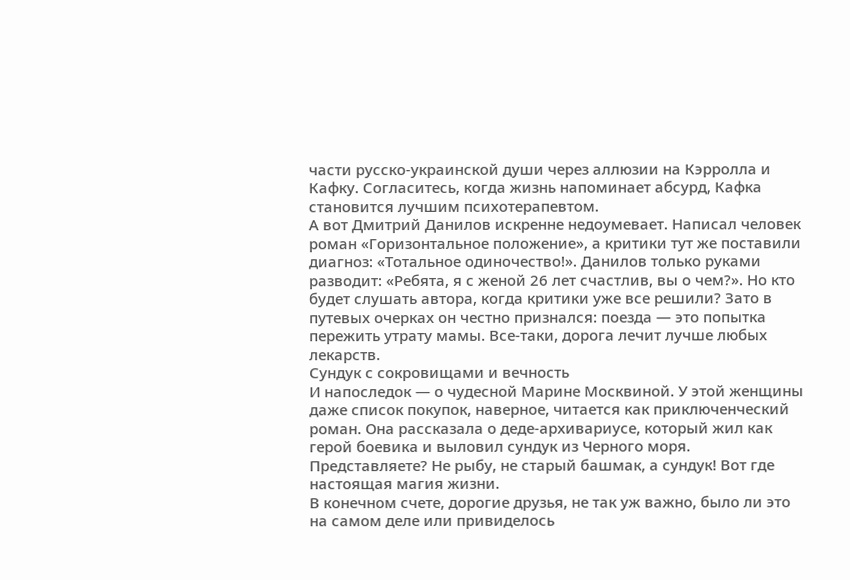части русско-украинской души через аллюзии на Кэрролла и Кафку. Согласитесь, когда жизнь напоминает абсурд, Кафка становится лучшим психотерапевтом.
А вот Дмитрий Данилов искренне недоумевает. Написал человек роман «Горизонтальное положение», а критики тут же поставили диагноз: «Тотальное одиночество!». Данилов только руками разводит: «Ребята, я с женой 26 лет счастлив, вы о чем?». Но кто будет слушать автора, когда критики уже все решили? Зато в путевых очерках он честно признался: поезда — это попытка пережить утрату мамы. Все-таки, дорога лечит лучше любых лекарств.
Сундук с сокровищами и вечность
И напоследок — о чудесной Марине Москвиной. У этой женщины даже список покупок, наверное, читается как приключенческий роман. Она рассказала о деде-архивариусе, который жил как герой боевика и выловил сундук из Черного моря. Представляете? Не рыбу, не старый башмак, а сундук! Вот где настоящая магия жизни.
В конечном счете, дорогие друзья, не так уж важно, было ли это на самом деле или привиделось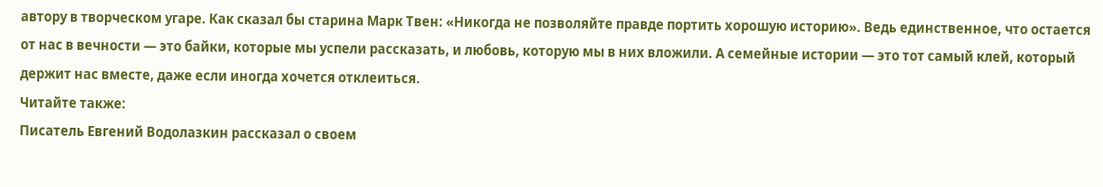автору в творческом угаре. Как сказал бы старина Марк Твен: «Никогда не позволяйте правде портить хорошую историю». Ведь единственное, что остается от нас в вечности — это байки, которые мы успели рассказать, и любовь, которую мы в них вложили. А семейные истории — это тот самый клей, который держит нас вместе, даже если иногда хочется отклеиться.
Читайте также:
Писатель Евгений Водолазкин рассказал о своем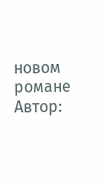новом романе
Автор: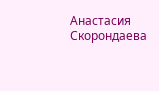Анастасия Скорондаева